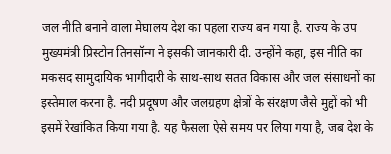जल नीति बनाने वाला मेघालय देश का पहला राज्य बन गया है. राज्य के उप मुख्यमंत्री प्रिस्टोन तिनसॉन्ग ने इसकी जानकारी दी. उन्होंने कहा, इस नीति का मकसद सामुदायिक भागीदारी के साथ-साथ सतत विकास और जल संसाधनों का इस्तेमाल करना है. नदी प्रदूषण और जलग्रहण क्षेत्रों के संरक्षण जैसे मुद्दों को भी इसमें रेखांकित किया गया है. यह फैसला ऐसे समय पर लिया गया है, जब देश के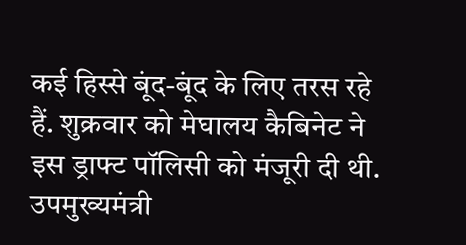कई हिस्से बूंद-बूंद के लिए तरस रहे हैं. शुक्रवार को मेघालय कैबिनेट ने इस ड्राफ्ट पॉलिसी को मंजूरी दी थी.
उपमुख्यमंत्री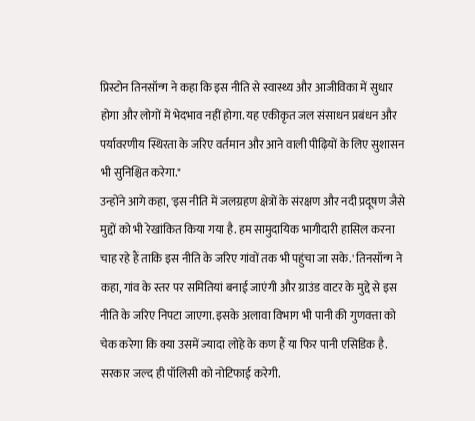प्रिस्टोन तिनसॉन्ग ने कहा कि इस नीति से स्वास्थ्य और आजीविका में सुधार होगा और लोगों में भेदभाव नहीं होगा. यह एकीकृत जल संसाधन प्रबंधन और पर्यावरणीय स्थिरता के जरिए वर्तमान और आने वाली पीढ़ियों के लिए सुशासन भी सुनिश्चित करेगा."
उन्होंने आगे कहा, 'इस नीति में जलग्रहण क्षेत्रों के संरक्षण और नदी प्रदूषण जैसे मुद्दों को भी रेखांकित किया गया है. हम सामुदायिक भागीदारी हासिल करना चाह रहे हैं ताकि इस नीति के जरिए गांवों तक भी पहुंचा जा सके.' तिनसॉन्ग ने कहा, गांव के स्तर पर समितियां बनाई जाएंगी और ग्राउंड वाटर के मुद्दे से इस नीति के जरिए निपटा जाएगा. इसके अलावा विभाग भी पानी की गुणवत्ता को चेक करेगा कि क्या उसमें ज्यादा लोहे के कण हैं या फिर पानी एसिडिक है. सरकार जल्द ही पॉलिसी को नोटिफाई करेगी.